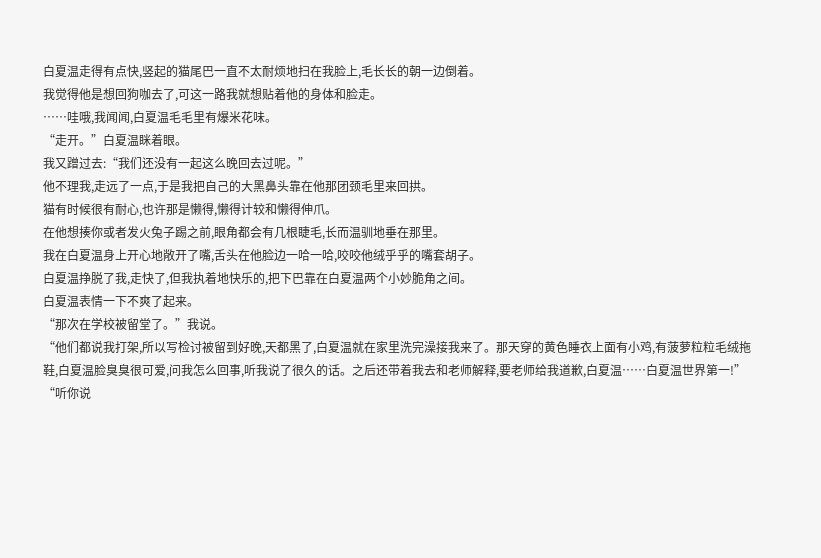白夏温走得有点快,竖起的猫尾巴一直不太耐烦地扫在我脸上,毛长长的朝一边倒着。
我觉得他是想回狗咖去了,可这一路我就想贴着他的身体和脸走。
……哇哦,我闻闻,白夏温毛毛里有爆米花味。
“走开。”白夏温眯着眼。
我又蹭过去:“我们还没有一起这么晚回去过呢。”
他不理我,走远了一点,于是我把自己的大黑鼻头靠在他那团颈毛里来回拱。
猫有时候很有耐心,也许那是懒得,懒得计较和懒得伸爪。
在他想揍你或者发火兔子踢之前,眼角都会有几根睫毛,长而温驯地垂在那里。
我在白夏温身上开心地敞开了嘴,舌头在他脸边一哈一哈,咬咬他绒乎乎的嘴套胡子。
白夏温挣脱了我,走快了,但我执着地快乐的,把下巴靠在白夏温两个小妙脆角之间。
白夏温表情一下不爽了起来。
“那次在学校被留堂了。”我说。
“他们都说我打架,所以写检讨被留到好晚,天都黑了,白夏温就在家里洗完澡接我来了。那天穿的黄色睡衣上面有小鸡,有菠萝粒粒毛绒拖鞋,白夏温脸臭臭很可爱,问我怎么回事,听我说了很久的话。之后还带着我去和老师解释,要老师给我道歉,白夏温……白夏温世界第一!”
“听你说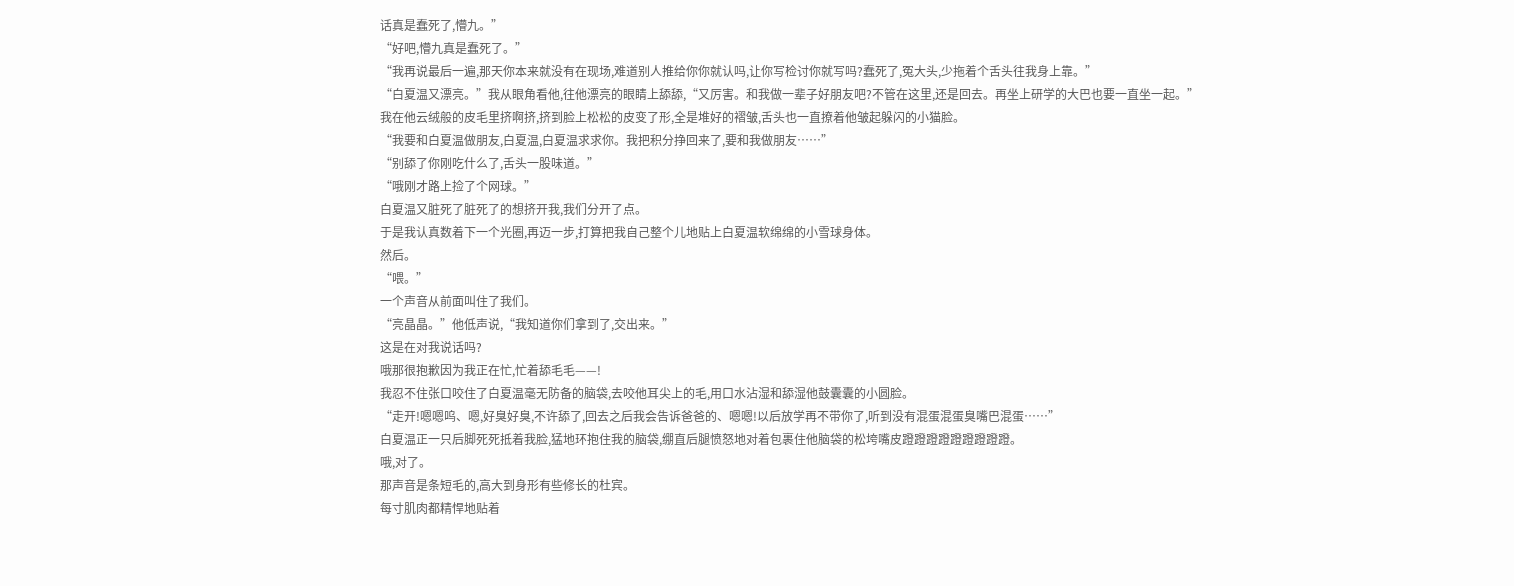话真是蠢死了,懵九。”
“好吧,懵九真是蠢死了。”
“我再说最后一遍,那天你本来就没有在现场,难道别人推给你你就认吗,让你写检讨你就写吗?蠢死了,冤大头,少拖着个舌头往我身上靠。”
“白夏温又漂亮。”我从眼角看他,往他漂亮的眼睛上舔舔,“又厉害。和我做一辈子好朋友吧?不管在这里,还是回去。再坐上研学的大巴也要一直坐一起。”
我在他云绒般的皮毛里挤啊挤,挤到脸上松松的皮变了形,全是堆好的褶皱,舌头也一直撩着他皱起躲闪的小猫脸。
“我要和白夏温做朋友,白夏温,白夏温求求你。我把积分挣回来了,要和我做朋友……”
“别舔了你刚吃什么了,舌头一股味道。”
“哦刚才路上捡了个网球。”
白夏温又脏死了脏死了的想挤开我,我们分开了点。
于是我认真数着下一个光圈,再迈一步,打算把我自己整个儿地贴上白夏温软绵绵的小雪球身体。
然后。
“喂。”
一个声音从前面叫住了我们。
“亮晶晶。”他低声说,“我知道你们拿到了,交出来。”
这是在对我说话吗?
哦那很抱歉因为我正在忙,忙着舔毛毛——!
我忍不住张口咬住了白夏温毫无防备的脑袋,去咬他耳尖上的毛,用口水沾湿和舔湿他鼓囊囊的小圆脸。
“走开!嗯嗯呜、嗯,好臭好臭,不许舔了,回去之后我会告诉爸爸的、嗯嗯!以后放学再不带你了,听到没有混蛋混蛋臭嘴巴混蛋……”
白夏温正一只后脚死死抵着我脸,猛地环抱住我的脑袋,绷直后腿愤怒地对着包裹住他脑袋的松垮嘴皮蹬蹬蹬蹬蹬蹬蹬蹬蹬。
哦,对了。
那声音是条短毛的,高大到身形有些修长的杜宾。
每寸肌肉都精悍地贴着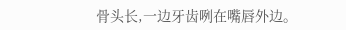骨头长,一边牙齿咧在嘴唇外边。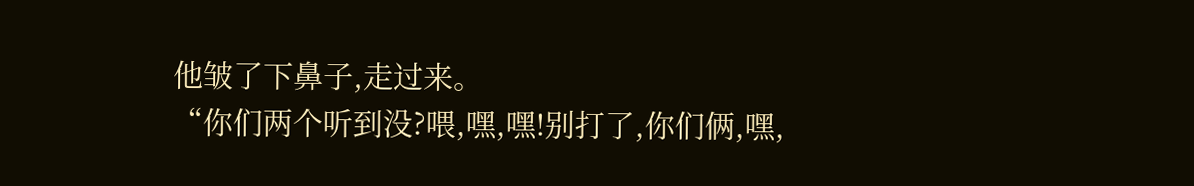他皱了下鼻子,走过来。
“你们两个听到没?喂,嘿,嘿!别打了,你们俩,嘿,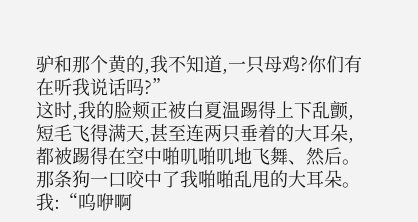驴和那个黄的,我不知道,一只母鸡?你们有在听我说话吗?”
这时,我的脸颊正被白夏温踢得上下乱颤,短毛飞得满天,甚至连两只垂着的大耳朵,都被踢得在空中啪叽啪叽地飞舞、然后。
那条狗一口咬中了我啪啪乱甩的大耳朵。
我:“呜咿啊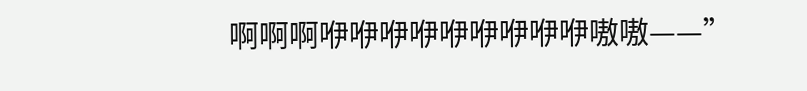啊啊啊咿咿咿咿咿咿咿咿咿嗷嗷——”